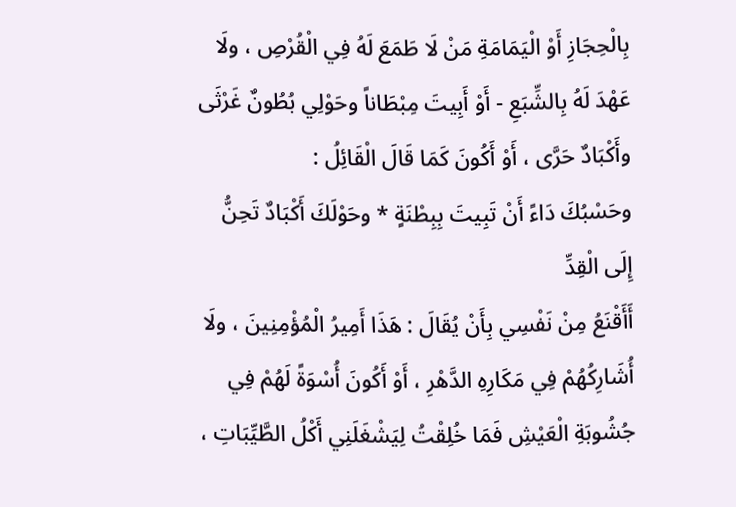بِالْحِجَازِ أَوْ الْيَمَامَةِ مَنْ لَا طَمَعَ لَهُ فِي الْقُرْصِ ، ولَا عَهْدَ لَهُ بِالشِّبَعِ - أَوْ أَبِيتَ مِبْطَاناً وحَوْلِي بُطُونٌ غَرْثَى وأَكْبَادٌ حَرَّى ، أَوْ أَكُونَ كَمَا قَالَ الْقَائِلُ :
وحَسْبُكَ دَاءً أَنْ تَبِيتَ بِبِطْنَةٍ * وحَوْلَكَ أَكْبَادٌ تَحِنُّ إِلَى الْقِدِّ
أَأَقْنَعُ مِنْ نَفْسِي بِأَنْ يُقَالَ : هَذَا أَمِيرُ الْمُؤْمِنِينَ ، ولَا أُشَارِكُهُمْ فِي مَكَارِهِ الدَّهْرِ ، أَوْ أَكُونَ أُسْوَةً لَهُمْ فِي جُشُوبَةِ الْعَيْشِ فَمَا خُلِقْتُ لِيَشْغَلَنِي أَكْلُ الطَّيِّبَاتِ ،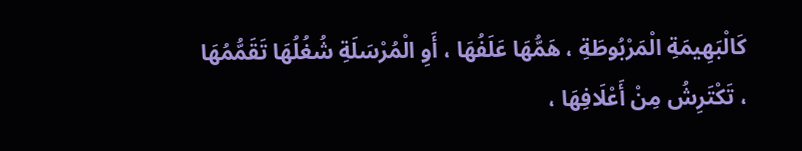كَالْبَهِيمَةِ الْمَرْبُوطَةِ ، هَمُّهَا عَلَفُهَا ، أَوِ الْمُرْسَلَةِ شُغُلُهَا تَقَمُّمُهَا ، تَكْتَرِشُ مِنْ أَعْلَافِهَا ،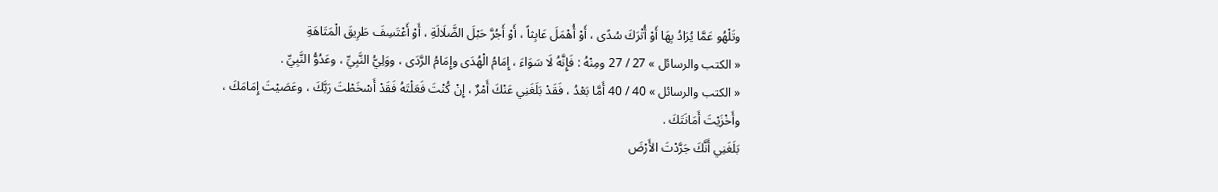وتَلْهُو عَمَّا يُرَادُ بِهَا أَوْ أُتْرَكَ سُدًى ، أَوْ أُهْمَلَ عَابِثاً ، أَوْ أَجُرَّ حَبْلَ الضَّلَالَةِ ، أَوْ أَعْتَسِفَ طَرِيقَ الْمَتَاهَةِ
« الكتب والرسائل » 27 / 27 ومِنْهُ : فَإِنَّهُ لَا سَوَاءَ ، إِمَامُ الْهُدَى وإِمَامُ الرَّدَى ، ووَلِيُّ النَّبِيِّ ، وعَدُوُّ النَّبِيِّ .
« الكتب والرسائل » 40 / 40 أَمَّا بَعْدُ ، فَقَدْ بَلَغَنِي عَنْكَ أَمْرٌ ، إِنْ كُنْتَ فَعَلْتَهُ فَقَدْ أَسْخَطْتَ رَبَّكَ ، وعَصَيْتَ إِمَامَكَ ، وأَخْزَيْتَ أَمَانَتَكَ .
بَلَغَنِي أَنَّكَ جَرَّدْتَ الأَرْضَ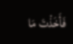فَأَخَذْتَ مَا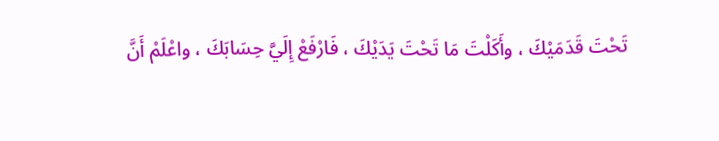تَحْتَ قَدَمَيْكَ ، وأَكَلْتَ مَا تَحْتَ يَدَيْكَ ، فَارْفَعْ إِلَيَّ حِسَابَكَ ، واعْلَمْ أَنَّ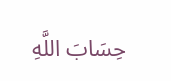حِسَابَ اللَّهِ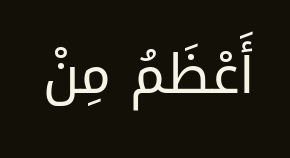أَعْظَمُ مِنْ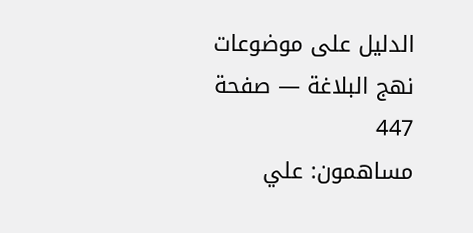الدليل على موضوعات نهج البلاغة — صفحة 447
مساهمون: علي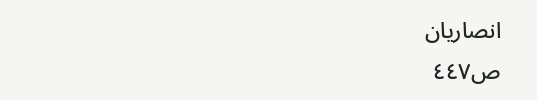انصاريان
ص٤٤٧